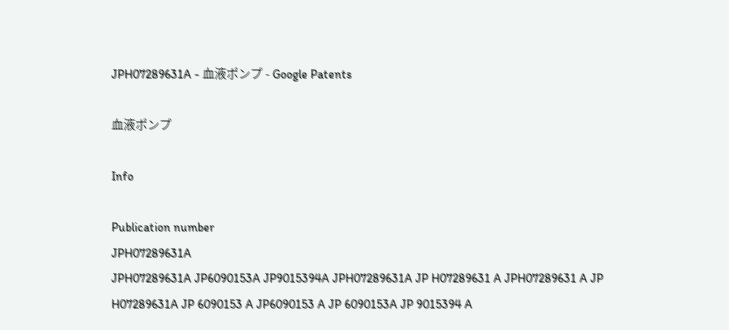JPH07289631A - 血液ポンプ - Google Patents

血液ポンプ

Info

Publication number
JPH07289631A
JPH07289631A JP6090153A JP9015394A JPH07289631A JP H07289631 A JPH07289631 A JP H07289631A JP 6090153 A JP6090153 A JP 6090153A JP 9015394 A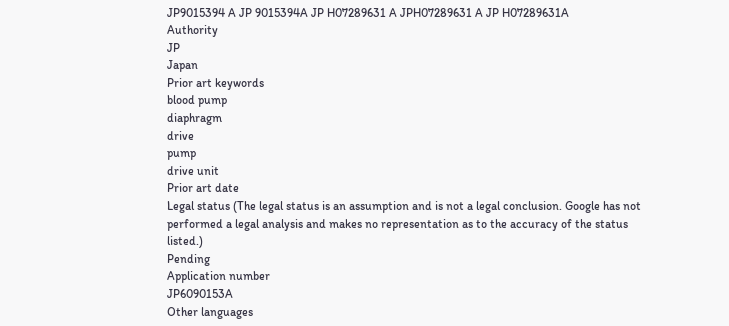JP9015394 A JP 9015394A JP H07289631 A JPH07289631 A JP H07289631A
Authority
JP
Japan
Prior art keywords
blood pump
diaphragm
drive
pump
drive unit
Prior art date
Legal status (The legal status is an assumption and is not a legal conclusion. Google has not performed a legal analysis and makes no representation as to the accuracy of the status listed.)
Pending
Application number
JP6090153A
Other languages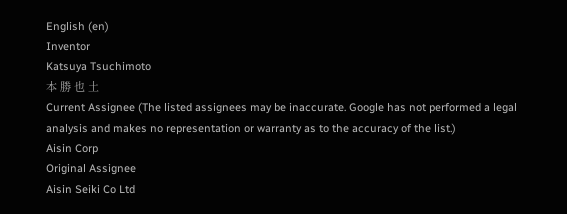English (en)
Inventor
Katsuya Tsuchimoto
本 勝 也 土
Current Assignee (The listed assignees may be inaccurate. Google has not performed a legal analysis and makes no representation or warranty as to the accuracy of the list.)
Aisin Corp
Original Assignee
Aisin Seiki Co Ltd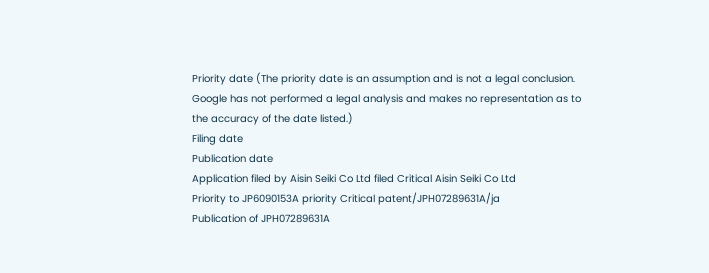Priority date (The priority date is an assumption and is not a legal conclusion. Google has not performed a legal analysis and makes no representation as to the accuracy of the date listed.)
Filing date
Publication date
Application filed by Aisin Seiki Co Ltd filed Critical Aisin Seiki Co Ltd
Priority to JP6090153A priority Critical patent/JPH07289631A/ja
Publication of JPH07289631A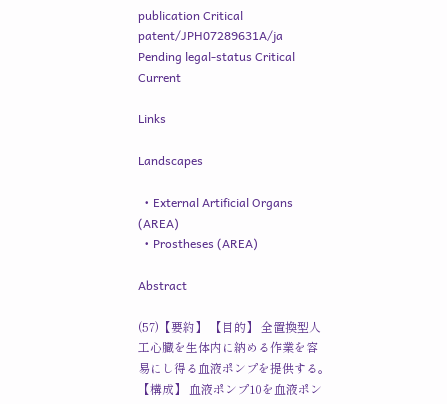publication Critical patent/JPH07289631A/ja
Pending legal-status Critical Current

Links

Landscapes

  • External Artificial Organs (AREA)
  • Prostheses (AREA)

Abstract

(57)【要約】 【目的】 全置換型人工心臓を生体内に納める作業を容
易にし得る血液ポンプを提供する。 【構成】 血液ポンプ10を血液ポン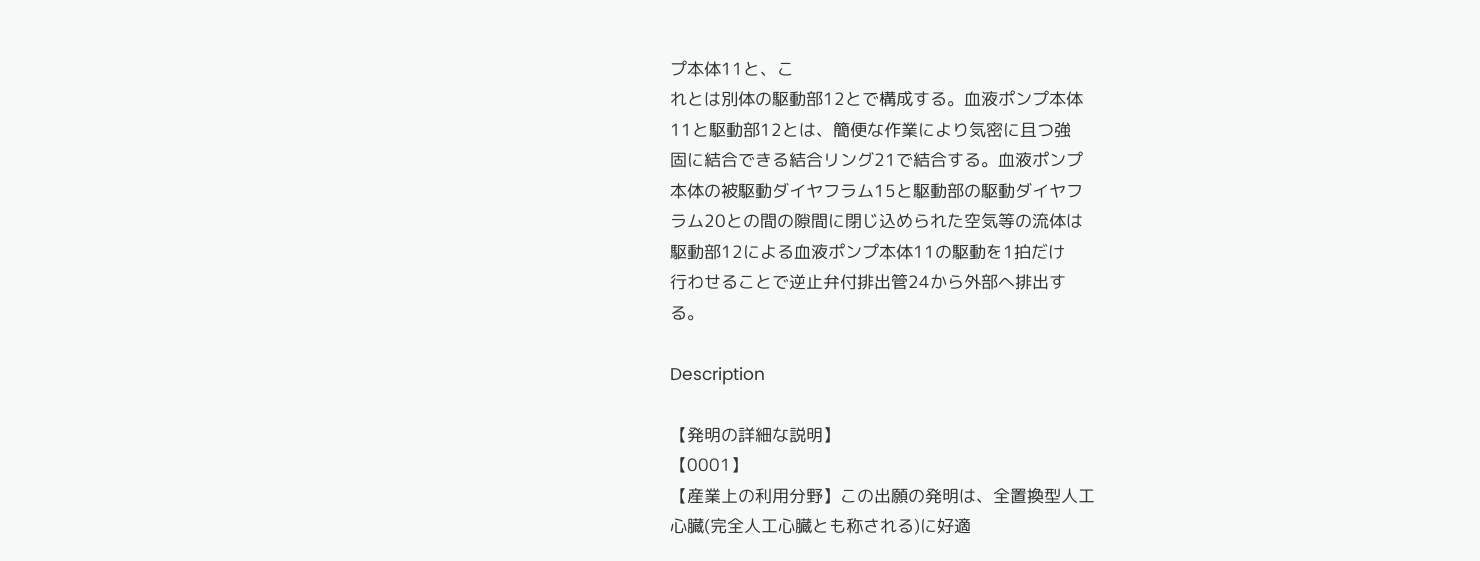プ本体11と、こ
れとは別体の駆動部12とで構成する。血液ポンプ本体
11と駆動部12とは、簡便な作業により気密に且つ強
固に結合できる結合リング21で結合する。血液ポンプ
本体の被駆動ダイヤフラム15と駆動部の駆動ダイヤフ
ラム20との間の隙間に閉じ込められた空気等の流体は
駆動部12による血液ポンプ本体11の駆動を1拍だけ
行わせることで逆止弁付排出管24から外部へ排出す
る。

Description

【発明の詳細な説明】
【0001】
【産業上の利用分野】この出願の発明は、全置換型人工
心臓(完全人工心臓とも称される)に好適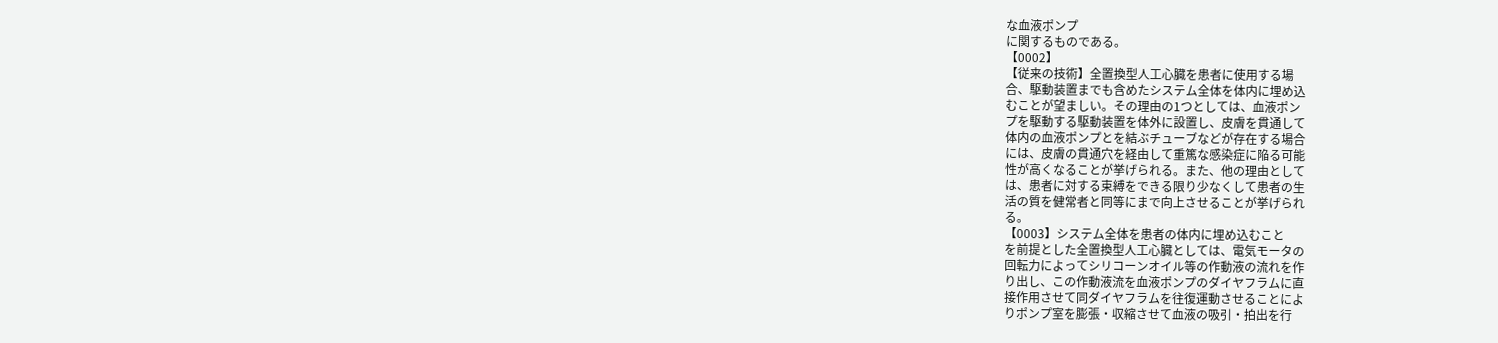な血液ポンプ
に関するものである。
【0002】
【従来の技術】全置換型人工心臓を患者に使用する場
合、駆動装置までも含めたシステム全体を体内に埋め込
むことが望ましい。その理由の1つとしては、血液ポン
プを駆動する駆動装置を体外に設置し、皮膚を貫通して
体内の血液ポンプとを結ぶチューブなどが存在する場合
には、皮膚の貫通穴を経由して重篤な感染症に陥る可能
性が高くなることが挙げられる。また、他の理由として
は、患者に対する束縛をできる限り少なくして患者の生
活の質を健常者と同等にまで向上させることが挙げられ
る。
【0003】システム全体を患者の体内に埋め込むこと
を前提とした全置換型人工心臓としては、電気モータの
回転力によってシリコーンオイル等の作動液の流れを作
り出し、この作動液流を血液ポンプのダイヤフラムに直
接作用させて同ダイヤフラムを往復運動させることによ
りポンプ室を膨張・収縮させて血液の吸引・拍出を行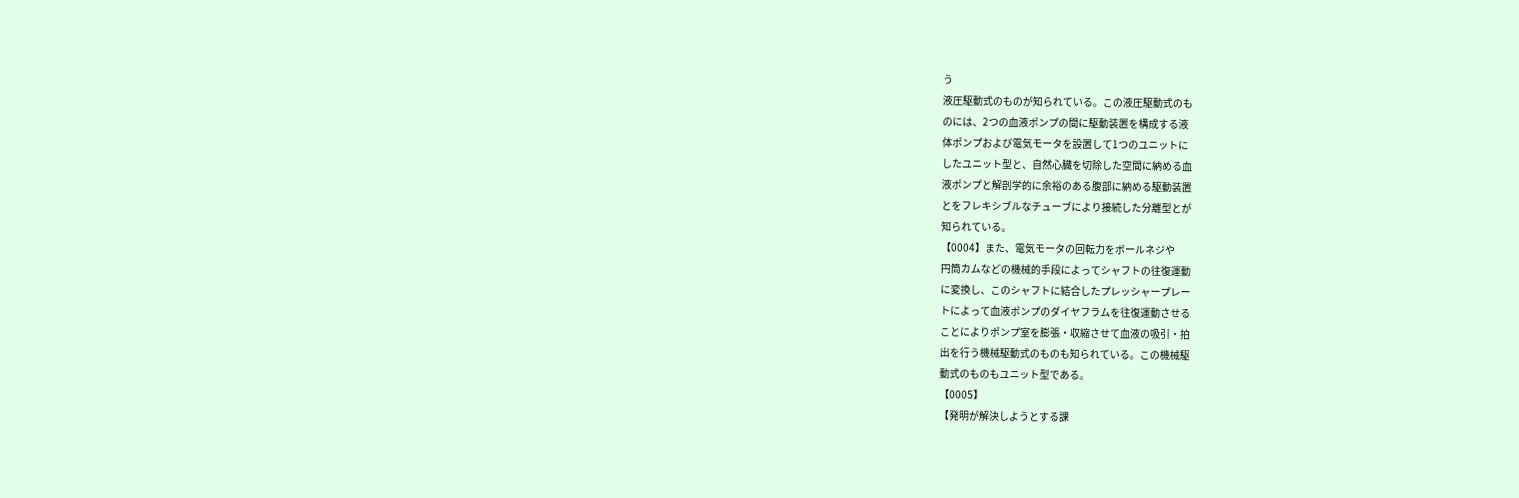う
液圧駆動式のものが知られている。この液圧駆動式のも
のには、2つの血液ポンプの間に駆動装置を構成する液
体ポンプおよび電気モータを設置して1つのユニットに
したユニット型と、自然心臓を切除した空間に納める血
液ポンプと解剖学的に余裕のある腹部に納める駆動装置
とをフレキシブルなチューブにより接続した分離型とが
知られている。
【0004】また、電気モータの回転力をボールネジや
円筒カムなどの機械的手段によってシャフトの往復運動
に変換し、このシャフトに結合したプレッシャープレー
トによって血液ポンプのダイヤフラムを往復運動させる
ことによりポンプ室を膨張・収縮させて血液の吸引・拍
出を行う機械駆動式のものも知られている。この機械駆
動式のものもユニット型である。
【0005】
【発明が解決しようとする課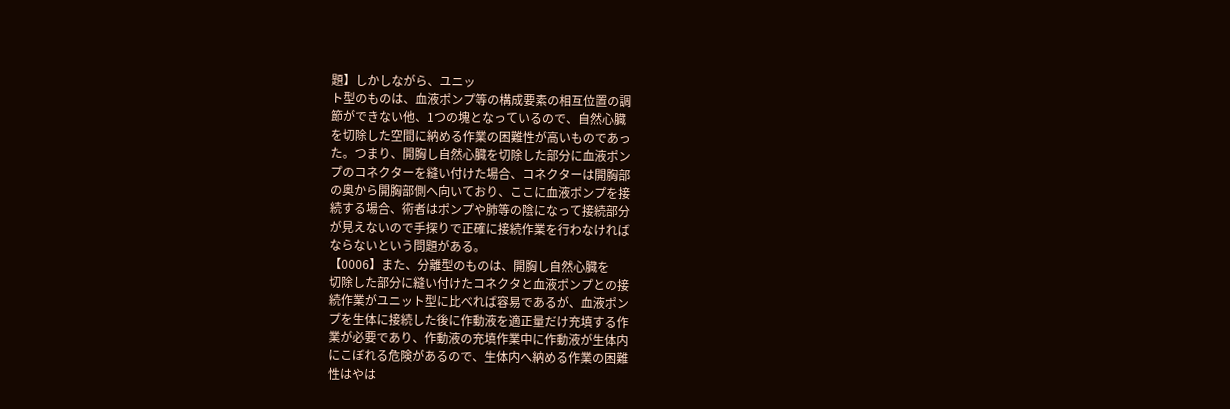題】しかしながら、ユニッ
ト型のものは、血液ポンプ等の構成要素の相互位置の調
節ができない他、1つの塊となっているので、自然心臓
を切除した空間に納める作業の困難性が高いものであっ
た。つまり、開胸し自然心臓を切除した部分に血液ポン
プのコネクターを縫い付けた場合、コネクターは開胸部
の奥から開胸部側へ向いており、ここに血液ポンプを接
続する場合、術者はポンプや肺等の陰になって接続部分
が見えないので手探りで正確に接続作業を行わなければ
ならないという問題がある。
【0006】また、分離型のものは、開胸し自然心臓を
切除した部分に縫い付けたコネクタと血液ポンプとの接
続作業がユニット型に比べれば容易であるが、血液ポン
プを生体に接続した後に作動液を適正量だけ充填する作
業が必要であり、作動液の充填作業中に作動液が生体内
にこぼれる危険があるので、生体内へ納める作業の困難
性はやは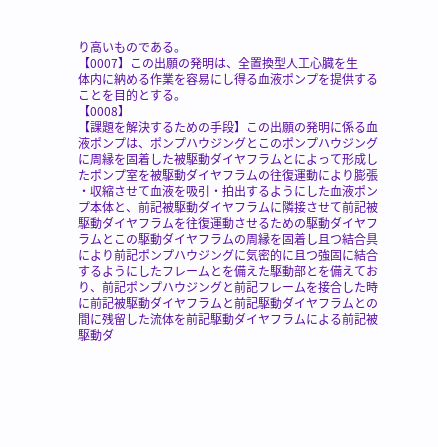り高いものである。
【0007】この出願の発明は、全置換型人工心臓を生
体内に納める作業を容易にし得る血液ポンプを提供する
ことを目的とする。
【0008】
【課題を解決するための手段】この出願の発明に係る血
液ポンプは、ポンプハウジングとこのポンプハウジング
に周縁を固着した被駆動ダイヤフラムとによって形成し
たポンプ室を被駆動ダイヤフラムの往復運動により膨張
・収縮させて血液を吸引・拍出するようにした血液ポン
プ本体と、前記被駆動ダイヤフラムに隣接させて前記被
駆動ダイヤフラムを往復運動させるための駆動ダイヤフ
ラムとこの駆動ダイヤフラムの周縁を固着し且つ結合具
により前記ポンプハウジングに気密的に且つ強固に結合
するようにしたフレームとを備えた駆動部とを備えてお
り、前記ポンプハウジングと前記フレームを接合した時
に前記被駆動ダイヤフラムと前記駆動ダイヤフラムとの
間に残留した流体を前記駆動ダイヤフラムによる前記被
駆動ダ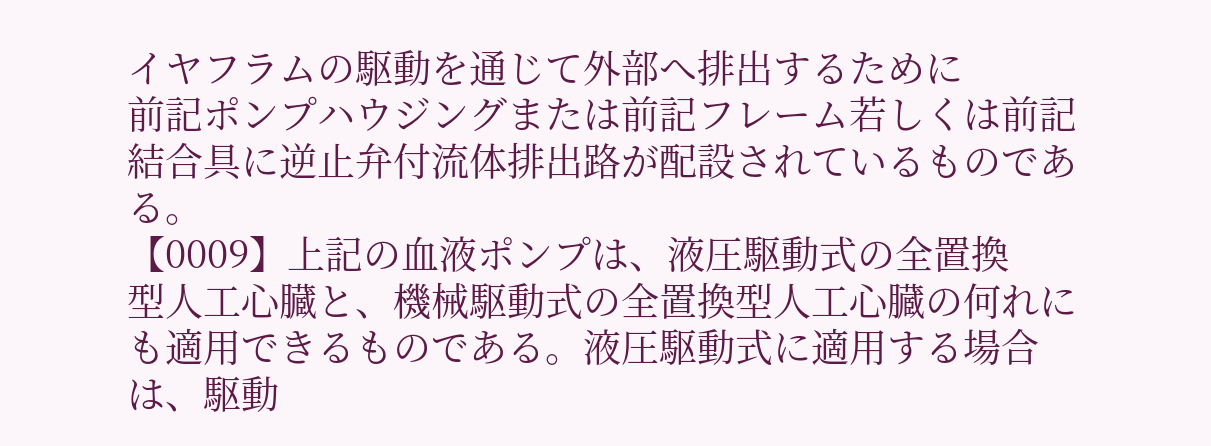イヤフラムの駆動を通じて外部へ排出するために
前記ポンプハウジングまたは前記フレーム若しくは前記
結合具に逆止弁付流体排出路が配設されているものであ
る。
【0009】上記の血液ポンプは、液圧駆動式の全置換
型人工心臓と、機械駆動式の全置換型人工心臓の何れに
も適用できるものである。液圧駆動式に適用する場合
は、駆動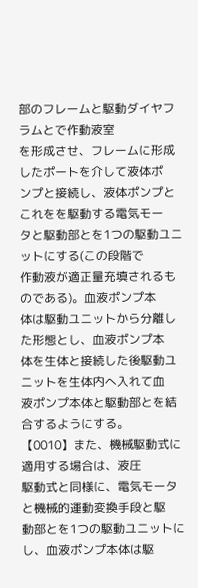部のフレームと駆動ダイヤフラムとで作動液室
を形成させ、フレームに形成したポートを介して液体ポ
ンプと接続し、液体ポンプとこれをを駆動する電気モー
タと駆動部とを1つの駆動ユニットにする(この段階で
作動液が適正量充填されるものである)。血液ポンプ本
体は駆動ユニットから分離した形態とし、血液ポンプ本
体を生体と接続した後駆動ユニットを生体内へ入れて血
液ポンプ本体と駆動部とを結合するようにする。
【0010】また、機械駆動式に適用する場合は、液圧
駆動式と同様に、電気モータと機械的運動変換手段と駆
動部とを1つの駆動ユニットにし、血液ポンプ本体は駆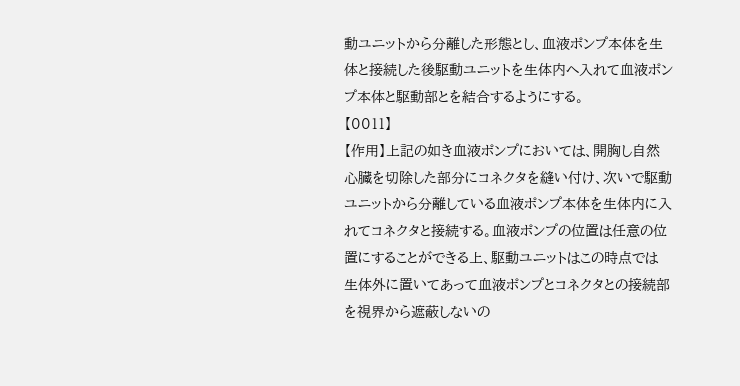動ユニットから分離した形態とし、血液ポンプ本体を生
体と接続した後駆動ユニットを生体内へ入れて血液ポン
プ本体と駆動部とを結合するようにする。
【0011】
【作用】上記の如き血液ポンプにおいては、開胸し自然
心臓を切除した部分にコネクタを縫い付け、次いで駆動
ユニットから分離している血液ポンプ本体を生体内に入
れてコネクタと接続する。血液ポンプの位置は任意の位
置にすることができる上、駆動ユニットはこの時点では
生体外に置いてあって血液ポンプとコネクタとの接続部
を視界から遮蔽しないの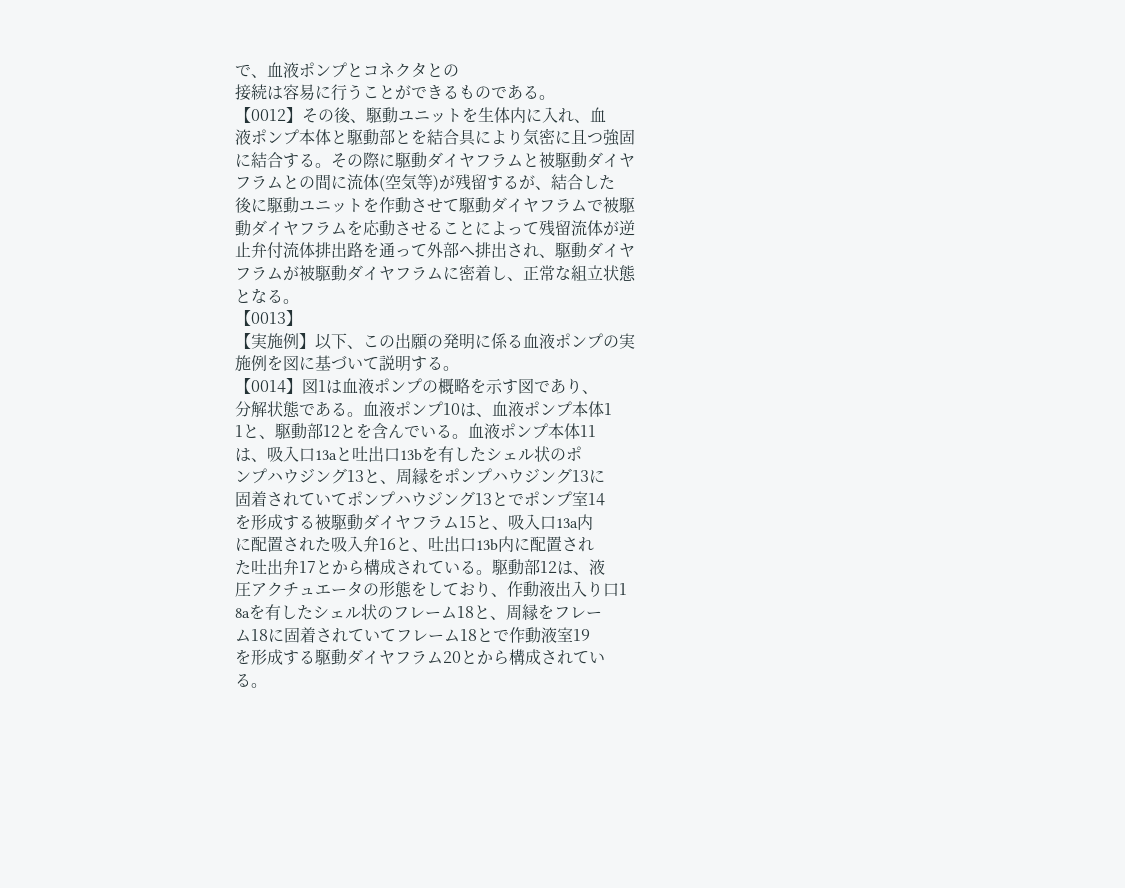で、血液ポンプとコネクタとの
接続は容易に行うことができるものである。
【0012】その後、駆動ユニットを生体内に入れ、血
液ポンプ本体と駆動部とを結合具により気密に且つ強固
に結合する。その際に駆動ダイヤフラムと被駆動ダイヤ
フラムとの間に流体(空気等)が残留するが、結合した
後に駆動ユニットを作動させて駆動ダイヤフラムで被駆
動ダイヤフラムを応動させることによって残留流体が逆
止弁付流体排出路を通って外部へ排出され、駆動ダイヤ
フラムが被駆動ダイヤフラムに密着し、正常な組立状態
となる。
【0013】
【実施例】以下、この出願の発明に係る血液ポンプの実
施例を図に基づいて説明する。
【0014】図1は血液ポンプの概略を示す図であり、
分解状態である。血液ポンプ10は、血液ポンプ本体1
1と、駆動部12とを含んでいる。血液ポンプ本体11
は、吸入口13aと吐出口13bを有したシェル状のポ
ンプハウジング13と、周縁をポンプハウジング13に
固着されていてポンプハウジング13とでポンプ室14
を形成する被駆動ダイヤフラム15と、吸入口13a内
に配置された吸入弁16と、吐出口13b内に配置され
た吐出弁17とから構成されている。駆動部12は、液
圧アクチュエータの形態をしており、作動液出入り口1
8aを有したシェル状のフレーム18と、周縁をフレー
ム18に固着されていてフレーム18とで作動液室19
を形成する駆動ダイヤフラム20とから構成されてい
る。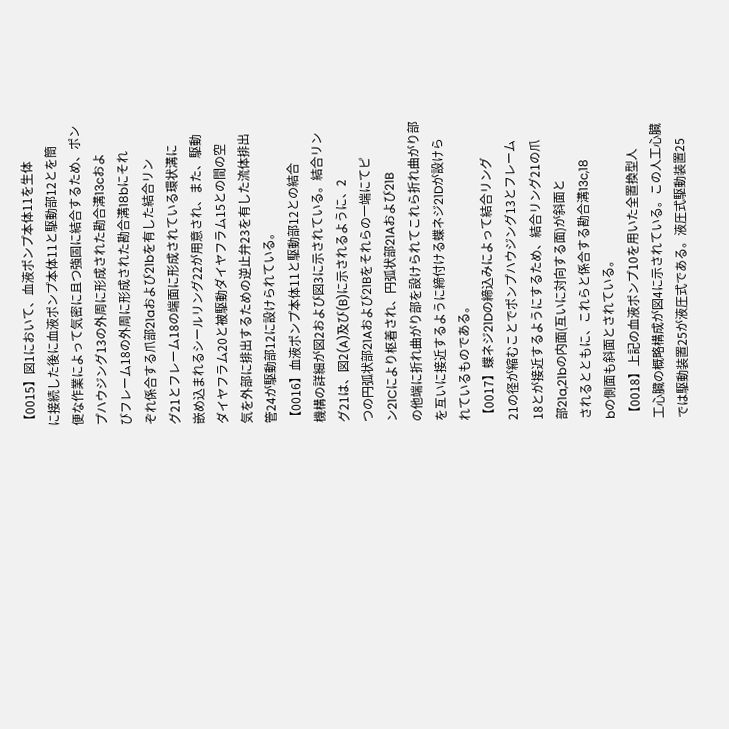【0015】図1において、血液ポンプ本体11を生体
に接続した後に血液ポンプ本体11と駆動部12とを簡
便な作業によって気密に且つ強固に結合するため、ポン
プハウジング13の外周に形成された勘合溝13cおよ
びフレーム18の外周に形成された勘合溝18bにそれ
ぞれ係合する爪部21aおよび21bを有した結合リン
グ21とフレーム18の端面に形成されている環状溝に
嵌め込まれるシールリング22が用意され、また、駆動
ダイヤフラム20と被駆動ダイヤフラム15との間の空
気を外部に排出するための逆止弁23を有した流体排出
管24が駆動部12に設けられている。
【0016】血液ポンプ本体11と駆動部12との結合
機構の詳細が図2および図3に示されている。結合リン
グ21は、図2(A)及び(B)に示されるように、2
つの円弧状部21Aおよび21Bをそれらの一端にてピ
ン21Cにより枢着され、円弧状部21Aおよび21B
の他端に折れ曲がり部を設けられてこれら折れ曲がり部
を互いに接近するように締付ける蝶ネジ21Dが設けら
れているものである。
【0017】蝶ネジ21Dの締込みによって結合リング
21の径が縮むことでポンプハウジング13とフレーム
18とが接近するようにするため、結合リング21の爪
部21a,21bの内面(互いに対向する面)が斜面と
されるとともに、これらと係合する勘合溝13c,18
bの側面も斜面とされている。
【0018】上記の血液ポンプ10を用いた全置換型人
工心臓の概略構成が図4に示されている。この人工心臓
では駆動装置25が液圧式である。液圧式駆動装置25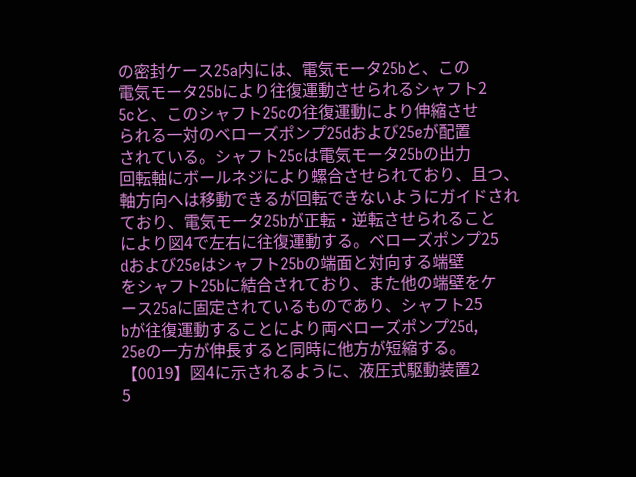の密封ケース25a内には、電気モータ25bと、この
電気モータ25bにより往復運動させられるシャフト2
5cと、このシャフト25cの往復運動により伸縮させ
られる一対のベローズポンプ25dおよび25eが配置
されている。シャフト25cは電気モータ25bの出力
回転軸にボールネジにより螺合させられており、且つ、
軸方向へは移動できるが回転できないようにガイドされ
ており、電気モータ25bが正転・逆転させられること
により図4で左右に往復運動する。ベローズポンプ25
dおよび25eはシャフト25bの端面と対向する端壁
をシャフト25bに結合されており、また他の端壁をケ
ース25aに固定されているものであり、シャフト25
bが往復運動することにより両ベローズポンプ25d,
25eの一方が伸長すると同時に他方が短縮する。
【0019】図4に示されるように、液圧式駆動装置2
5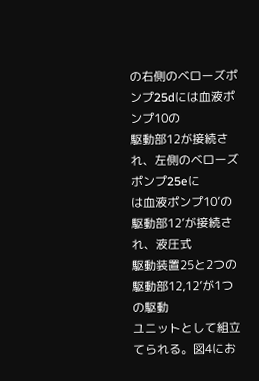の右側のベローズポンプ25dには血液ポンプ10の
駆動部12が接続され、左側のベローズポンプ25eに
は血液ポンプ10’の駆動部12’が接続され、液圧式
駆動装置25と2つの駆動部12,12’が1つの駆動
ユニットとして組立てられる。図4にお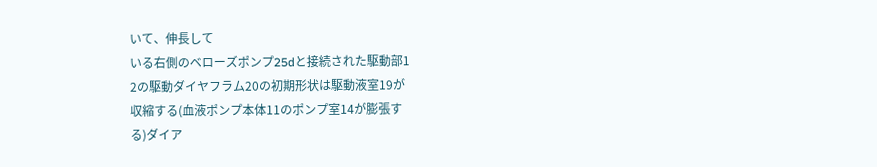いて、伸長して
いる右側のベローズポンプ25dと接続された駆動部1
2の駆動ダイヤフラム20の初期形状は駆動液室19が
収縮する(血液ポンプ本体11のポンプ室14が膨張す
る)ダイア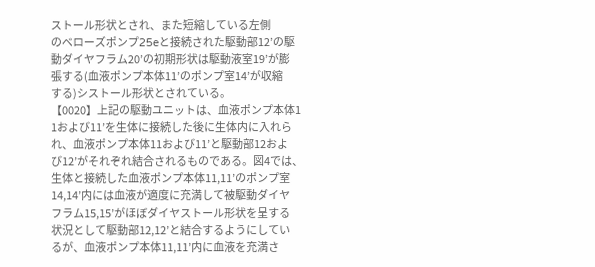ストール形状とされ、また短縮している左側
のベローズポンプ25eと接続された駆動部12’の駆
動ダイヤフラム20’の初期形状は駆動液室19’が膨
張する(血液ポンプ本体11’のポンプ室14’が収縮
する)シストール形状とされている。
【0020】上記の駆動ユニットは、血液ポンプ本体1
1および11’を生体に接続した後に生体内に入れら
れ、血液ポンプ本体11および11’と駆動部12およ
び12’がそれぞれ結合されるものである。図4では、
生体と接続した血液ポンプ本体11,11’のポンプ室
14,14’内には血液が適度に充満して被駆動ダイヤ
フラム15,15’がほぼダイヤストール形状を呈する
状況として駆動部12,12’と結合するようにしてい
るが、血液ポンプ本体11,11’内に血液を充満さ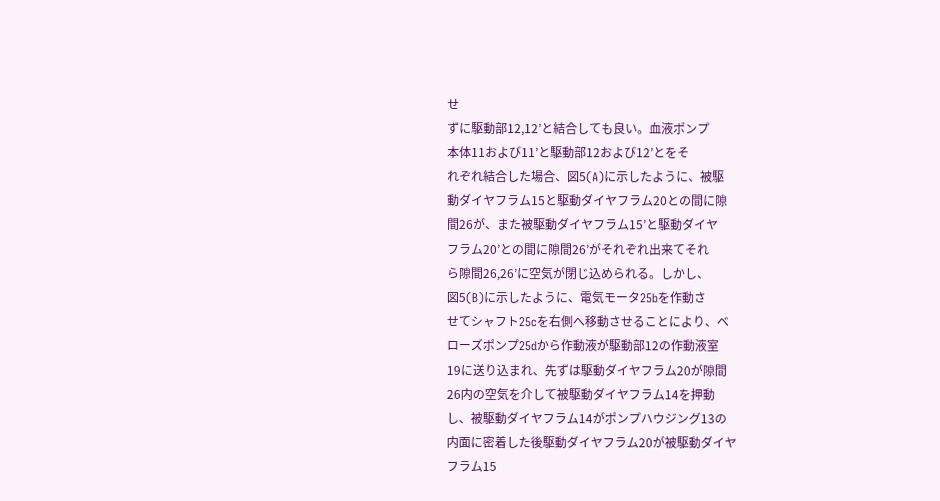せ
ずに駆動部12,12’と結合しても良い。血液ポンプ
本体11および11’と駆動部12および12’とをそ
れぞれ結合した場合、図5(A)に示したように、被駆
動ダイヤフラム15と駆動ダイヤフラム20との間に隙
間26が、また被駆動ダイヤフラム15’と駆動ダイヤ
フラム20’との間に隙間26’がそれぞれ出来てそれ
ら隙間26,26’に空気が閉じ込められる。しかし、
図5(B)に示したように、電気モータ25bを作動さ
せてシャフト25cを右側へ移動させることにより、ベ
ローズポンプ25dから作動液が駆動部12の作動液室
19に送り込まれ、先ずは駆動ダイヤフラム20が隙間
26内の空気を介して被駆動ダイヤフラム14を押動
し、被駆動ダイヤフラム14がポンプハウジング13の
内面に密着した後駆動ダイヤフラム20が被駆動ダイヤ
フラム15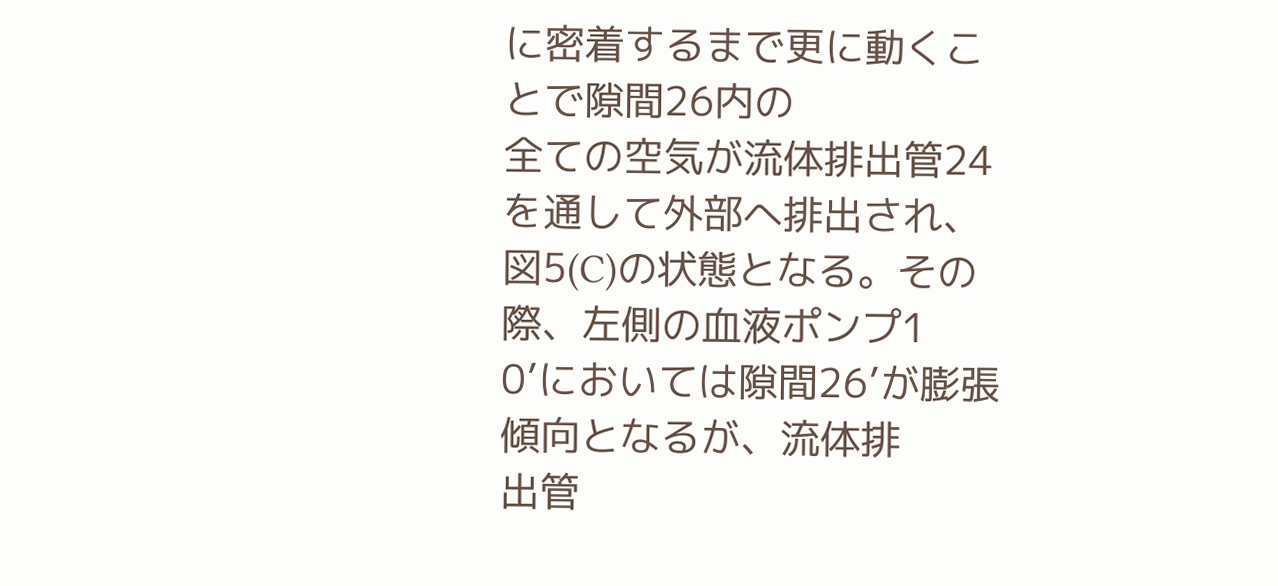に密着するまで更に動くことで隙間26内の
全ての空気が流体排出管24を通して外部へ排出され、
図5(C)の状態となる。その際、左側の血液ポンプ1
0’においては隙間26’が膨張傾向となるが、流体排
出管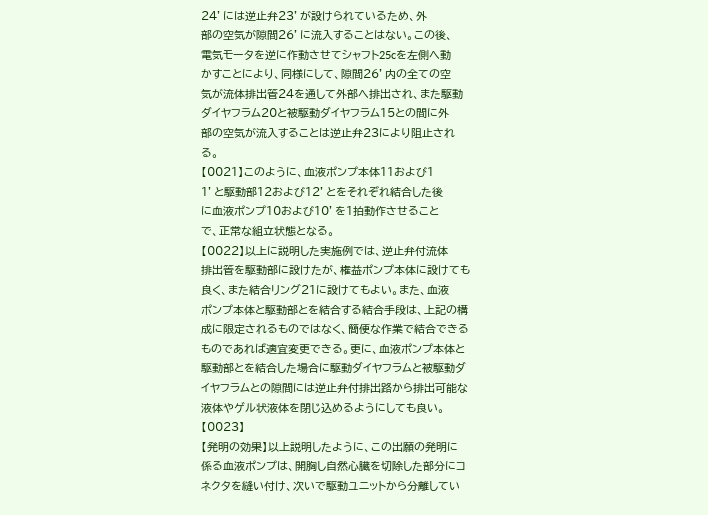24’には逆止弁23’が設けられているため、外
部の空気が隙間26’に流入することはない。この後、
電気モータを逆に作動させてシャフト25cを左側へ動
かすことにより、同様にして、隙間26’内の全ての空
気が流体排出管24を通して外部へ排出され、また駆動
ダイヤフラム20と被駆動ダイヤフラム15との間に外
部の空気が流入することは逆止弁23により阻止され
る。
【0021】このように、血液ポンプ本体11および1
1’と駆動部12および12’とをそれぞれ結合した後
に血液ポンプ10および10’を1拍動作させること
で、正常な組立状態となる。
【0022】以上に説明した実施例では、逆止弁付流体
排出管を駆動部に設けたが、権益ポンプ本体に設けても
良く、また結合リング21に設けてもよい。また、血液
ポンプ本体と駆動部とを結合する結合手段は、上記の構
成に限定されるものではなく、簡便な作業で結合できる
ものであれば適宜変更できる。更に、血液ポンプ本体と
駆動部とを結合した場合に駆動ダイヤフラムと被駆動ダ
イヤフラムとの隙間には逆止弁付排出路から排出可能な
液体やゲル状液体を閉じ込めるようにしても良い。
【0023】
【発明の効果】以上説明したように、この出願の発明に
係る血液ポンプは、開胸し自然心臓を切除した部分にコ
ネクタを縫い付け、次いで駆動ユニットから分離してい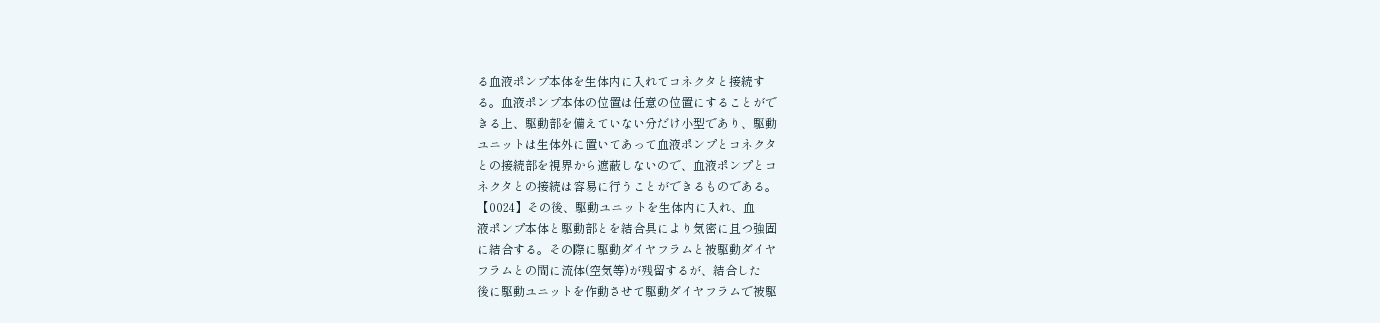る血液ポンプ本体を生体内に入れてコネクタと接続す
る。血液ポンプ本体の位置は任意の位置にすることがで
きる上、駆動部を備えていない分だけ小型であり、駆動
ユニットは生体外に置いてあって血液ポンプとコネクタ
との接続部を視界から遮蔽しないので、血液ポンプとコ
ネクタとの接続は容易に行うことができるものである。
【0024】その後、駆動ユニットを生体内に入れ、血
液ポンプ本体と駆動部とを結合具により気密に且つ強固
に結合する。その際に駆動ダイヤフラムと被駆動ダイヤ
フラムとの間に流体(空気等)が残留するが、結合した
後に駆動ユニットを作動させて駆動ダイヤフラムで被駆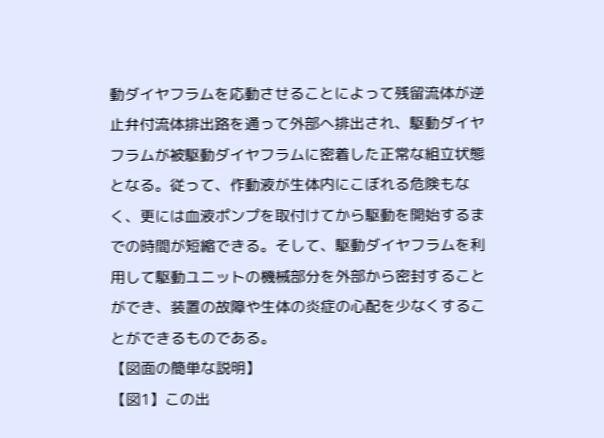動ダイヤフラムを応動させることによって残留流体が逆
止弁付流体排出路を通って外部へ排出され、駆動ダイヤ
フラムが被駆動ダイヤフラムに密着した正常な組立状態
となる。従って、作動液が生体内にこぼれる危険もな
く、更には血液ポンプを取付けてから駆動を開始するま
での時間が短縮できる。そして、駆動ダイヤフラムを利
用して駆動ユニットの機械部分を外部から密封すること
ができ、装置の故障や生体の炎症の心配を少なくするこ
とができるものである。
【図面の簡単な説明】
【図1】この出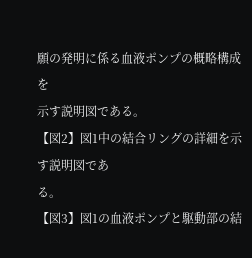願の発明に係る血液ポンプの概略構成を
示す説明図である。
【図2】図1中の結合リングの詳細を示す説明図であ
る。
【図3】図1の血液ポンプと駆動部の結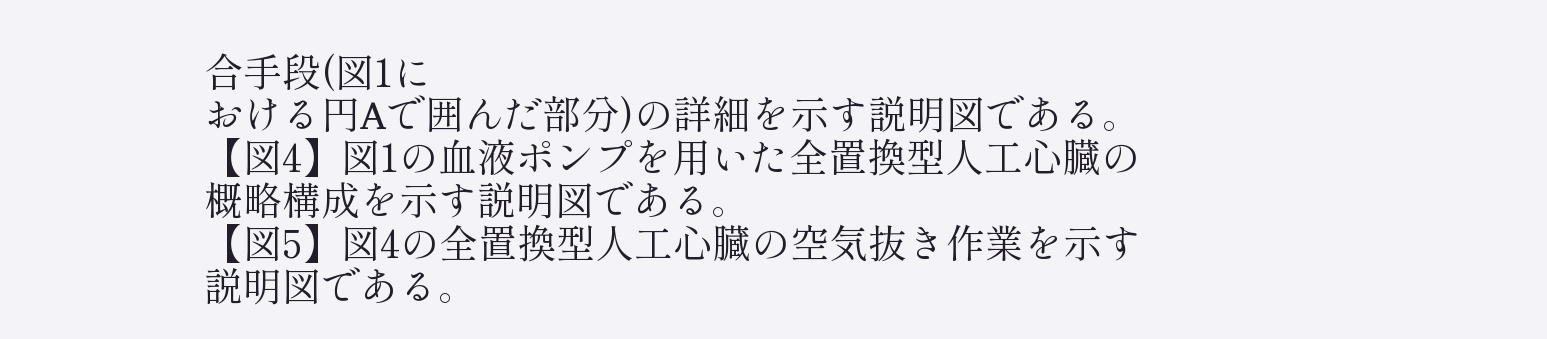合手段(図1に
おける円Aで囲んだ部分)の詳細を示す説明図である。
【図4】図1の血液ポンプを用いた全置換型人工心臓の
概略構成を示す説明図である。
【図5】図4の全置換型人工心臓の空気抜き作業を示す
説明図である。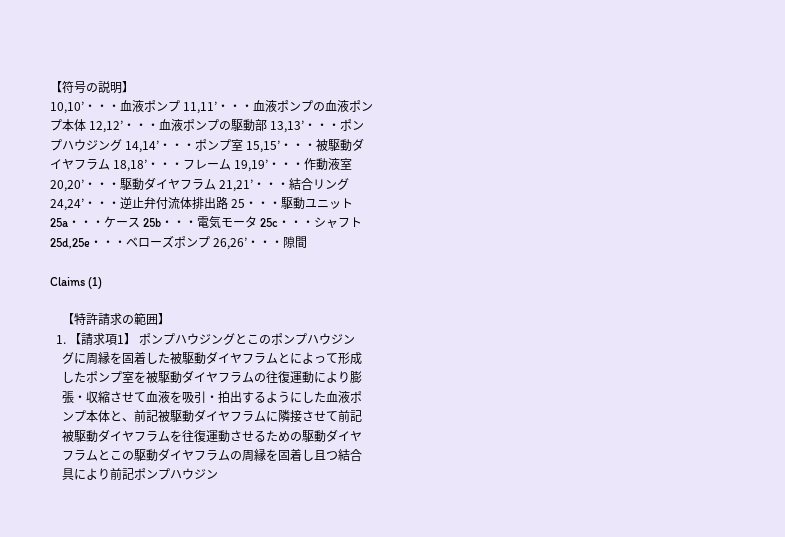【符号の説明】
10,10’・・・血液ポンプ 11,11’・・・血液ポンプの血液ポンプ本体 12,12’・・・血液ポンプの駆動部 13,13’・・・ポンプハウジング 14,14’・・・ポンプ室 15,15’・・・被駆動ダイヤフラム 18,18’・・・フレーム 19,19’・・・作動液室 20,20’・・・駆動ダイヤフラム 21,21’・・・結合リング 24,24’・・・逆止弁付流体排出路 25・・・駆動ユニット 25a・・・ケース 25b・・・電気モータ 25c・・・シャフト 25d,25e・・・ベローズポンプ 26,26’・・・隙間

Claims (1)

    【特許請求の範囲】
  1. 【請求項1】 ポンプハウジングとこのポンプハウジン
    グに周縁を固着した被駆動ダイヤフラムとによって形成
    したポンプ室を被駆動ダイヤフラムの往復運動により膨
    張・収縮させて血液を吸引・拍出するようにした血液ポ
    ンプ本体と、前記被駆動ダイヤフラムに隣接させて前記
    被駆動ダイヤフラムを往復運動させるための駆動ダイヤ
    フラムとこの駆動ダイヤフラムの周縁を固着し且つ結合
    具により前記ポンプハウジン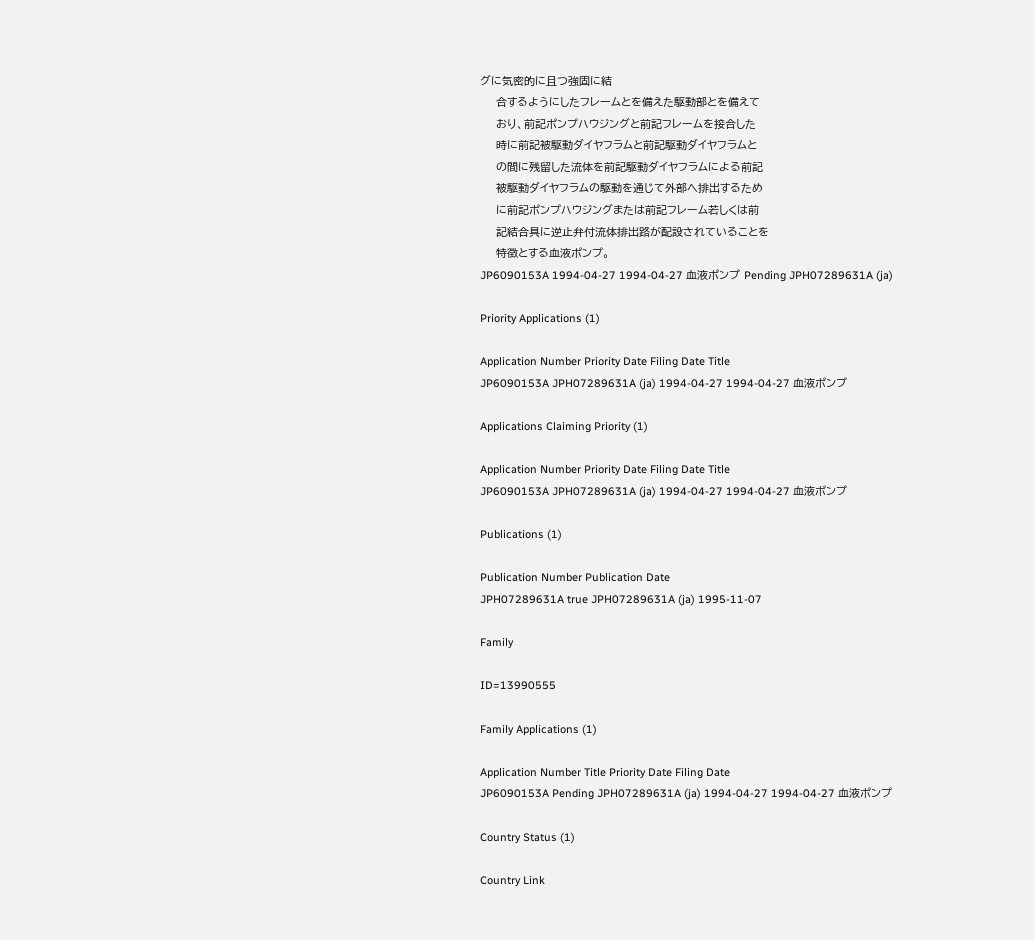グに気密的に且つ強固に結
    合するようにしたフレームとを備えた駆動部とを備えて
    おり、前記ポンプハウジングと前記フレームを接合した
    時に前記被駆動ダイヤフラムと前記駆動ダイヤフラムと
    の間に残留した流体を前記駆動ダイヤフラムによる前記
    被駆動ダイヤフラムの駆動を通じて外部へ排出するため
    に前記ポンプハウジングまたは前記フレーム若しくは前
    記結合具に逆止弁付流体排出路が配設されていることを
    特徴とする血液ポンプ。
JP6090153A 1994-04-27 1994-04-27 血液ポンプ Pending JPH07289631A (ja)

Priority Applications (1)

Application Number Priority Date Filing Date Title
JP6090153A JPH07289631A (ja) 1994-04-27 1994-04-27 血液ポンプ

Applications Claiming Priority (1)

Application Number Priority Date Filing Date Title
JP6090153A JPH07289631A (ja) 1994-04-27 1994-04-27 血液ポンプ

Publications (1)

Publication Number Publication Date
JPH07289631A true JPH07289631A (ja) 1995-11-07

Family

ID=13990555

Family Applications (1)

Application Number Title Priority Date Filing Date
JP6090153A Pending JPH07289631A (ja) 1994-04-27 1994-04-27 血液ポンプ

Country Status (1)

Country Link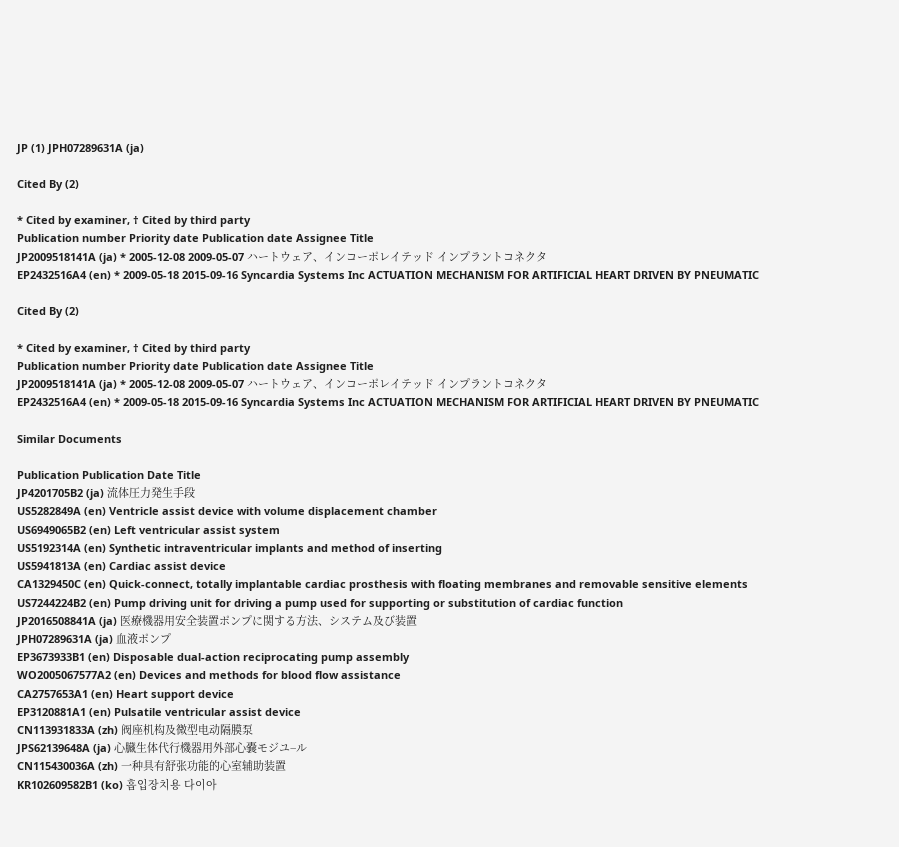JP (1) JPH07289631A (ja)

Cited By (2)

* Cited by examiner, † Cited by third party
Publication number Priority date Publication date Assignee Title
JP2009518141A (ja) * 2005-12-08 2009-05-07 ハートウェア、インコーポレイテッド インプラントコネクタ
EP2432516A4 (en) * 2009-05-18 2015-09-16 Syncardia Systems Inc ACTUATION MECHANISM FOR ARTIFICIAL HEART DRIVEN BY PNEUMATIC

Cited By (2)

* Cited by examiner, † Cited by third party
Publication number Priority date Publication date Assignee Title
JP2009518141A (ja) * 2005-12-08 2009-05-07 ハートウェア、インコーポレイテッド インプラントコネクタ
EP2432516A4 (en) * 2009-05-18 2015-09-16 Syncardia Systems Inc ACTUATION MECHANISM FOR ARTIFICIAL HEART DRIVEN BY PNEUMATIC

Similar Documents

Publication Publication Date Title
JP4201705B2 (ja) 流体圧力発生手段
US5282849A (en) Ventricle assist device with volume displacement chamber
US6949065B2 (en) Left ventricular assist system
US5192314A (en) Synthetic intraventricular implants and method of inserting
US5941813A (en) Cardiac assist device
CA1329450C (en) Quick-connect, totally implantable cardiac prosthesis with floating membranes and removable sensitive elements
US7244224B2 (en) Pump driving unit for driving a pump used for supporting or substitution of cardiac function
JP2016508841A (ja) 医療機器用安全装置ポンプに関する方法、システム及び装置
JPH07289631A (ja) 血液ポンプ
EP3673933B1 (en) Disposable dual-action reciprocating pump assembly
WO2005067577A2 (en) Devices and methods for blood flow assistance
CA2757653A1 (en) Heart support device
EP3120881A1 (en) Pulsatile ventricular assist device
CN113931833A (zh) 阀座机构及微型电动隔膜泵
JPS62139648A (ja) 心臓生体代行機器用外部心嚢モジユ−ル
CN115430036A (zh) 一种具有舒张功能的心室辅助装置
KR102609582B1 (ko) 흡입장치용 다이아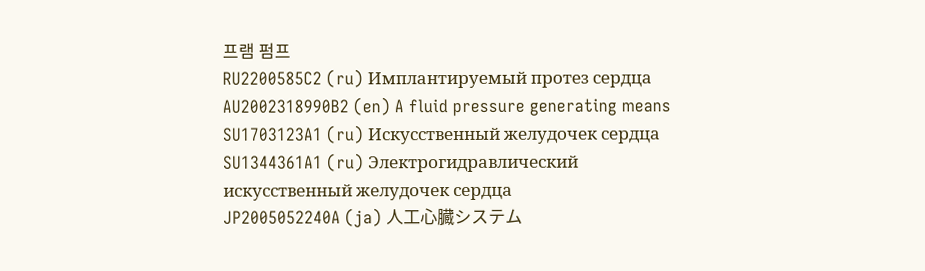프램 펌프
RU2200585C2 (ru) Имплантируемый протез сердца
AU2002318990B2 (en) A fluid pressure generating means
SU1703123A1 (ru) Искусственный желудочек сердца
SU1344361A1 (ru) Электрогидравлический искусственный желудочек сердца
JP2005052240A (ja) 人工心臓システム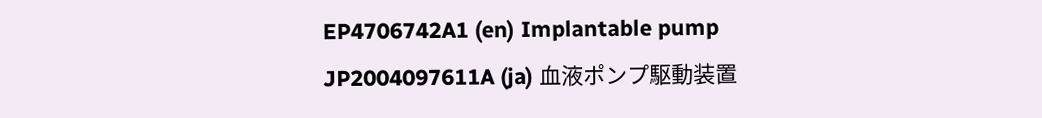EP4706742A1 (en) Implantable pump
JP2004097611A (ja) 血液ポンプ駆動装置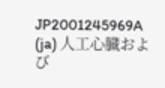JP2001245969A (ja) 人工心臓および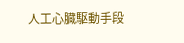人工心臓駆動手段